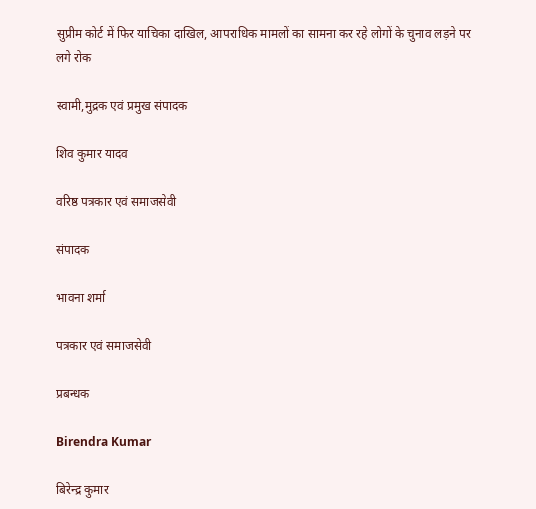सुप्रीम कोर्ट में फिर याचिका दाखिल, आपराधिक मामलों का सामना कर रहे लोगों के चुनाव लड़ने पर लगे रोक

स्वामी,मुद्रक एवं प्रमुख संपादक

शिव कुमार यादव

वरिष्ठ पत्रकार एवं समाजसेवी

संपादक

भावना शर्मा

पत्रकार एवं समाजसेवी

प्रबन्धक

Birendra Kumar

बिरेन्द्र कुमार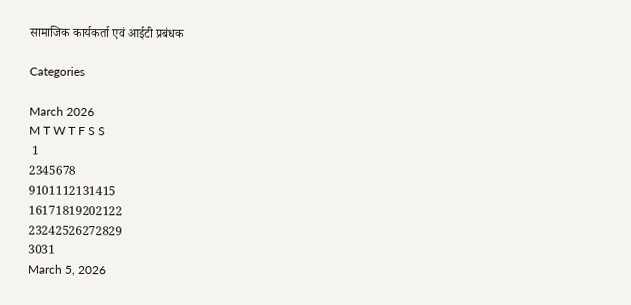सामाजिक कार्यकर्ता एवं आईटी प्रबंधक

Categories

March 2026
M T W T F S S
 1
2345678
9101112131415
16171819202122
23242526272829
3031
March 5, 2026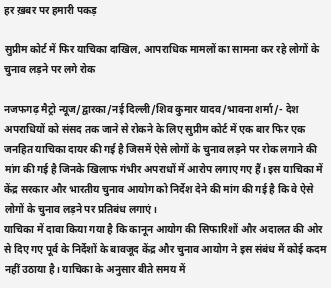हर ख़बर पर हमारी पकड़

सुप्रीम कोर्ट में फिर याचिका दाखिल, आपराधिक मामलों का सामना कर रहे लोगों के चुनाव लड़ने पर लगे रोक

नजफगढ़ मैट्रो न्यूज/द्वारका/नई दिल्ली/शिव कुमार यादव/भावना शर्मा/- देश अपराधियों को संसद तक जाने से रोकने के लिए सुप्रीम कोर्ट में एक बार फिर एक जनहित याचिका दायर की गई है जिसमें ऐसे लोगों के चुनाव लड़ने पर रोक लगाने की मांग की गई है जिनके खिलाफ गंभीर अपराधों में आरोप लगाए गए हैं। इस याचिका में केंद्र सरकार और भारतीय चुनाव आयोग को निर्देश देने की मांग की गई है कि वे ऐसे लोगों के चुनाव लड़ने पर प्रतिबंध लगाएं।
याचिका में दावा किया गया है कि कानून आयोग की सिफारिशों और अदालत की ओर से दिए गए पूर्व के निर्देशों के बावजूद केंद्र और चुनाव आयोग ने इस संबंध में कोई कदम नहीं उठाया है। याचिका के अनुसार बीते समय में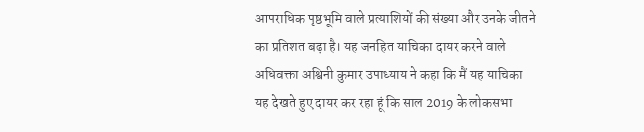आपराधिक पृष्ठभूमि वाले प्रत्याशियों की संख्या और उनके जीतने का प्रतिशत बढ़ा है। यह जनहित याचिका दायर करने वाले अधिवक्ता अश्विनी कुमार उपाध्याय ने कहा कि मैं यह याचिका यह देखते हुए दायर कर रहा हूं कि साल 2019 के लोकसभा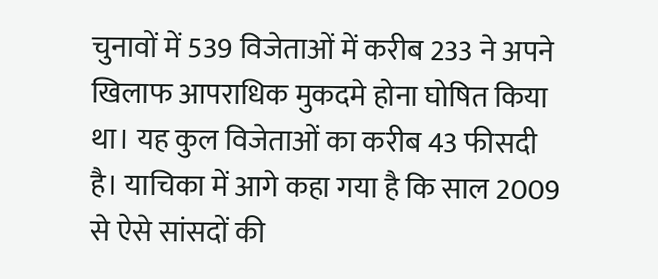चुनावों में 539 विजेताओं में करीब 233 ने अपने खिलाफ आपराधिक मुकदमे होना घोषित किया था। यह कुल विजेताओं का करीब 43 फीसदी है। याचिका में आगे कहा गया है कि साल 2009 से ऐसे सांसदों की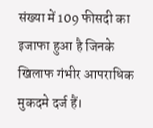संख्या में 109 फीसदी का इजाफा हुआ है जिनके खिलाफ गंभीर आपराधिक मुकदमे दर्ज हैं।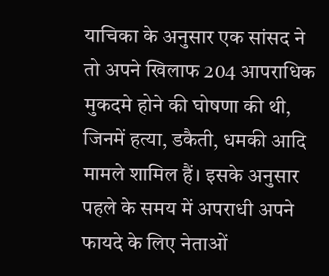याचिका के अनुसार एक सांसद ने तो अपने खिलाफ 204 आपराधिक मुकदमे होने की घोषणा की थी, जिनमें हत्या, डकैती, धमकी आदि मामले शामिल हैं। इसके अनुसार पहले के समय में अपराधी अपने फायदे के लिए नेताओं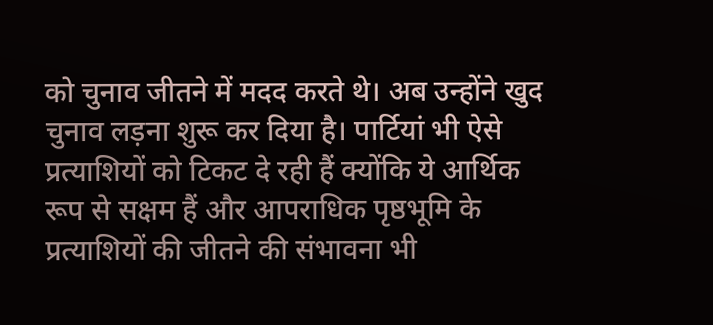को चुनाव जीतने में मदद करते थे। अब उन्होंने खुद चुनाव लड़ना शुरू कर दिया है। पार्टियां भी ऐसे प्रत्याशियों को टिकट दे रही हैं क्योंकि ये आर्थिक रूप से सक्षम हैं और आपराधिक पृष्ठभूमि के प्रत्याशियों की जीतने की संभावना भी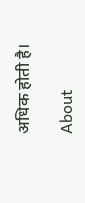अधिक होती है।

About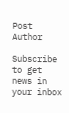Post Author

Subscribe to get news in your inbox